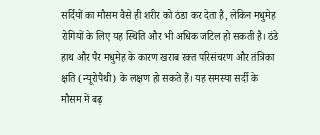सर्दियों का मौसम वैसे ही शरीर को ठंडा कर देता है, लेकिन मधुमेह रोगियों के लिए यह स्थिति और भी अधिक जटिल हो सकती है। ठंडे हाथ और पैर मधुमेह के कारण खराब रक्त परिसंचरण और तंत्रिका क्षति (न्यूरोपैथी) के लक्षण हो सकते हैं। यह समस्या सर्दी के मौसम में बढ़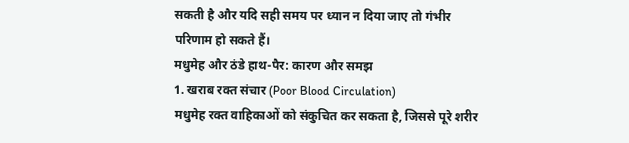सकती है और यदि सही समय पर ध्यान न दिया जाए तो गंभीर परिणाम हो सकते हैं।
मधुमेह और ठंडे हाथ-पैर: कारण और समझ
1. खराब रक्त संचार (Poor Blood Circulation)
मधुमेह रक्त वाहिकाओं को संकुचित कर सकता है, जिससे पूरे शरीर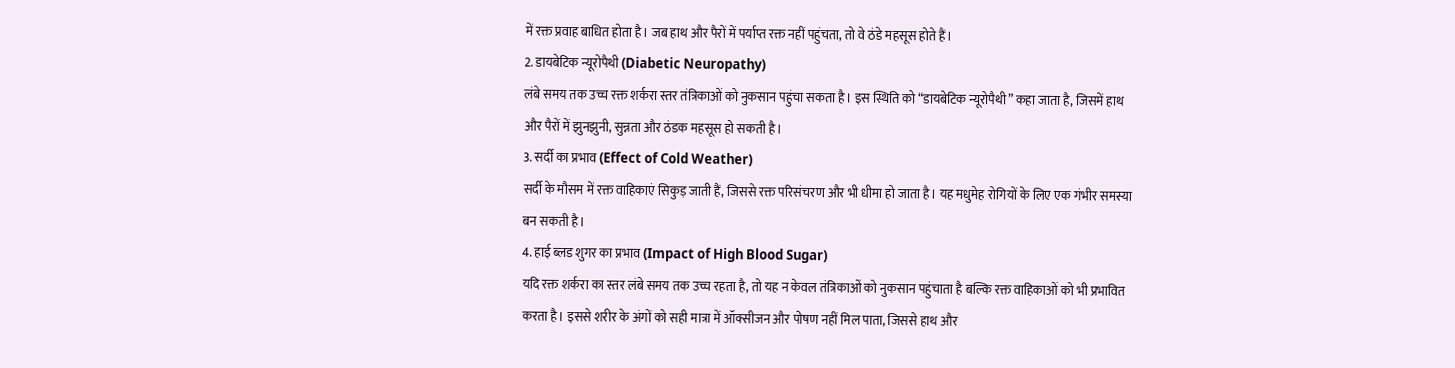में रक्त प्रवाह बाधित होता है। जब हाथ और पैरों में पर्याप्त रक्त नहीं पहुंचता, तो वे ठंडे महसूस होते हैं।
2. डायबेटिक न्यूरोपैथी (Diabetic Neuropathy)
लंबे समय तक उच्च रक्त शर्करा स्तर तंत्रिकाओं को नुकसान पहुंचा सकता है। इस स्थिति को “डायबेटिक न्यूरोपैथी” कहा जाता है, जिसमें हाथ और पैरों में झुनझुनी, सुन्नता और ठंडक महसूस हो सकती है।
3. सर्दी का प्रभाव (Effect of Cold Weather)
सर्दी के मौसम में रक्त वाहिकाएं सिकुड़ जाती हैं, जिससे रक्त परिसंचरण और भी धीमा हो जाता है। यह मधुमेह रोगियों के लिए एक गंभीर समस्या बन सकती है।
4. हाई ब्लड शुगर का प्रभाव (Impact of High Blood Sugar)
यदि रक्त शर्करा का स्तर लंबे समय तक उच्च रहता है, तो यह न केवल तंत्रिकाओं को नुकसान पहुंचाता है बल्कि रक्त वाहिकाओं को भी प्रभावित करता है। इससे शरीर के अंगों को सही मात्रा में ऑक्सीजन और पोषण नहीं मिल पाता, जिससे हाथ और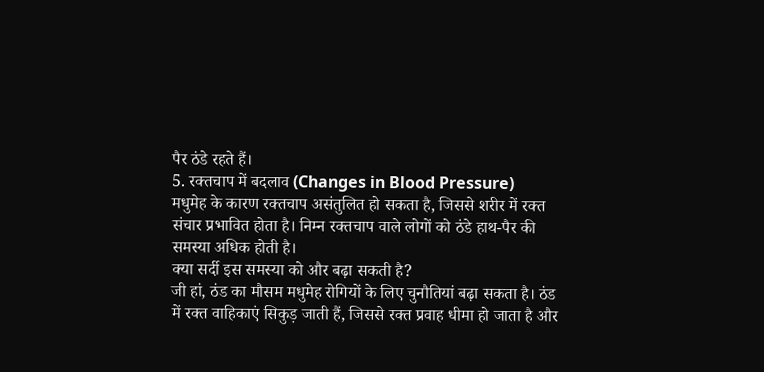पैर ठंडे रहते हैं।
5. रक्तचाप में बदलाव (Changes in Blood Pressure)
मधुमेह के कारण रक्तचाप असंतुलित हो सकता है, जिससे शरीर में रक्त संचार प्रभावित होता है। निम्न रक्तचाप वाले लोगों को ठंडे हाथ-पैर की समस्या अधिक होती है।
क्या सर्दी इस समस्या को और बढ़ा सकती है?
जी हां, ठंड का मौसम मधुमेह रोगियों के लिए चुनौतियां बढ़ा सकता है। ठंड में रक्त वाहिकाएं सिकुड़ जाती हैं, जिससे रक्त प्रवाह धीमा हो जाता है और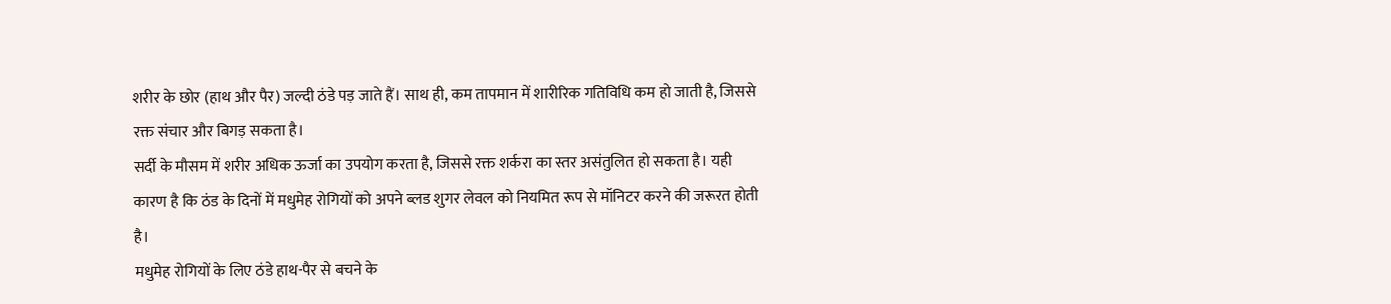शरीर के छोर (हाथ और पैर) जल्दी ठंडे पड़ जाते हैं। साथ ही, कम तापमान में शारीरिक गतिविधि कम हो जाती है, जिससे रक्त संचार और बिगड़ सकता है।
सर्दी के मौसम में शरीर अधिक ऊर्जा का उपयोग करता है, जिससे रक्त शर्करा का स्तर असंतुलित हो सकता है। यही कारण है कि ठंड के दिनों में मधुमेह रोगियों को अपने ब्लड शुगर लेवल को नियमित रूप से मॉनिटर करने की जरूरत होती है।
मधुमेह रोगियों के लिए ठंडे हाथ-पैर से बचने के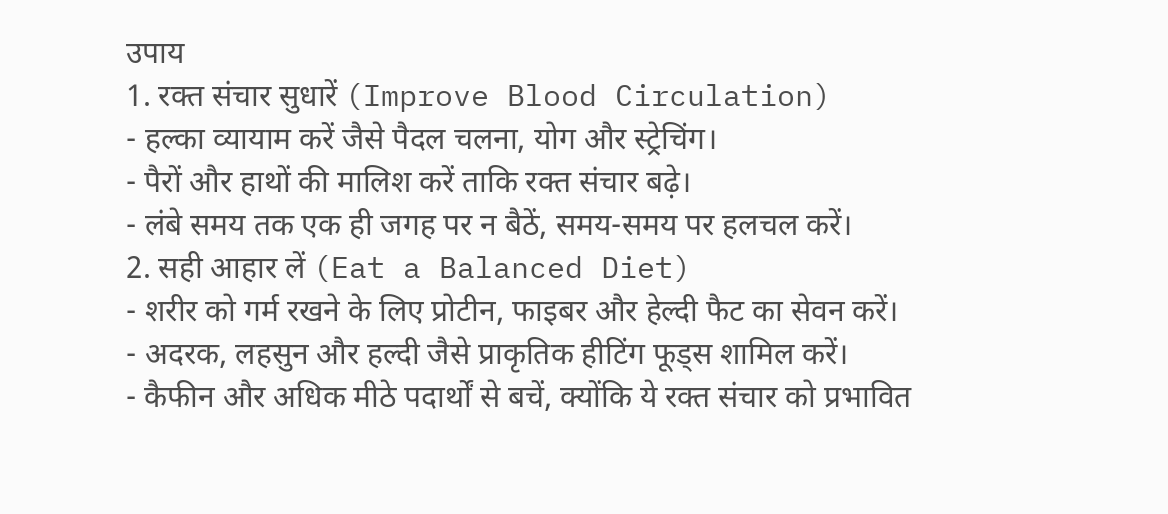उपाय
1. रक्त संचार सुधारें (Improve Blood Circulation)
- हल्का व्यायाम करें जैसे पैदल चलना, योग और स्ट्रेचिंग।
- पैरों और हाथों की मालिश करें ताकि रक्त संचार बढ़े।
- लंबे समय तक एक ही जगह पर न बैठें, समय-समय पर हलचल करें।
2. सही आहार लें (Eat a Balanced Diet)
- शरीर को गर्म रखने के लिए प्रोटीन, फाइबर और हेल्दी फैट का सेवन करें।
- अदरक, लहसुन और हल्दी जैसे प्राकृतिक हीटिंग फूड्स शामिल करें।
- कैफीन और अधिक मीठे पदार्थों से बचें, क्योंकि ये रक्त संचार को प्रभावित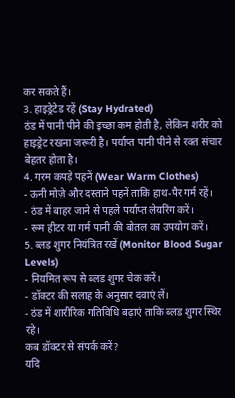कर सकते हैं।
3. हाइड्रेटेड रहें (Stay Hydrated)
ठंड में पानी पीने की इच्छा कम होती है, लेकिन शरीर को हाइड्रेट रखना जरूरी है। पर्याप्त पानी पीने से रक्त संचार बेहतर होता है।
4. गरम कपड़े पहनें (Wear Warm Clothes)
- ऊनी मोज़े और दस्ताने पहनें ताकि हाथ-पैर गर्म रहें।
- ठंड में बाहर जाने से पहले पर्याप्त लेयरिंग करें।
- रूम हीटर या गर्म पानी की बोतल का उपयोग करें।
5. ब्लड शुगर नियंत्रित रखें (Monitor Blood Sugar Levels)
- नियमित रूप से ब्लड शुगर चेक करें।
- डॉक्टर की सलाह के अनुसार दवाएं लें।
- ठंड में शारीरिक गतिविधि बढ़ाएं ताकि ब्लड शुगर स्थिर रहे।
कब डॉक्टर से संपर्क करें?
यदि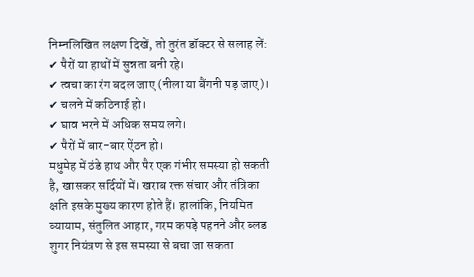निम्नलिखित लक्षण दिखें, तो तुरंत डॉक्टर से सलाह लें:
✔ पैरों या हाथों में सुन्नता बनी रहे।
✔ त्वचा का रंग बदल जाए (नीला या बैंगनी पड़ जाए)।
✔ चलने में कठिनाई हो।
✔ घाव भरने में अधिक समय लगे।
✔ पैरों में बार-बार ऐंठन हो।
मधुमेह में ठंडे हाथ और पैर एक गंभीर समस्या हो सकती है, खासकर सर्दियों में। खराब रक्त संचार और तंत्रिका क्षति इसके मुख्य कारण होते हैं। हालांकि, नियमित व्यायाम, संतुलित आहार, गरम कपड़े पहनने और ब्लड शुगर नियंत्रण से इस समस्या से बचा जा सकता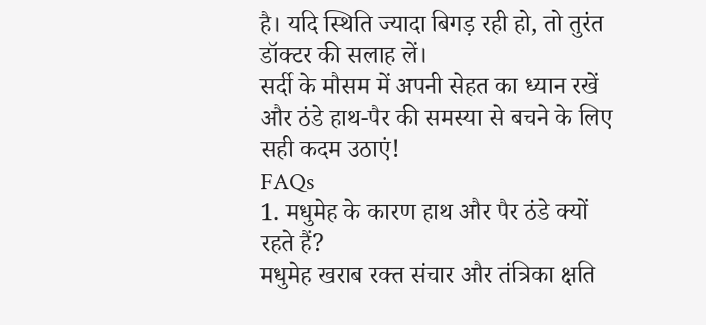है। यदि स्थिति ज्यादा बिगड़ रही हो, तो तुरंत डॉक्टर की सलाह लें।
सर्दी के मौसम में अपनी सेहत का ध्यान रखें और ठंडे हाथ-पैर की समस्या से बचने के लिए सही कदम उठाएं!
FAQs
1. मधुमेह के कारण हाथ और पैर ठंडे क्यों रहते हैं?
मधुमेह खराब रक्त संचार और तंत्रिका क्षति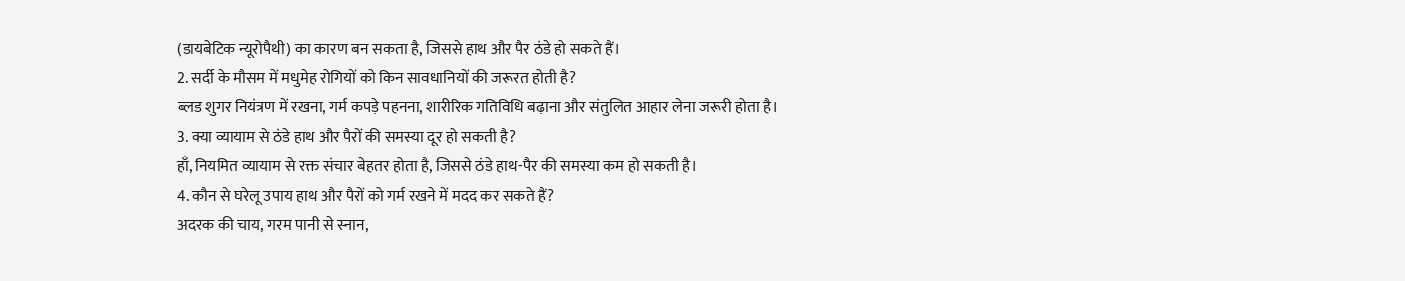(डायबेटिक न्यूरोपैथी) का कारण बन सकता है, जिससे हाथ और पैर ठंडे हो सकते हैं।
2. सर्दी के मौसम में मधुमेह रोगियों को किन सावधानियों की जरूरत होती है?
ब्लड शुगर नियंत्रण में रखना, गर्म कपड़े पहनना, शारीरिक गतिविधि बढ़ाना और संतुलित आहार लेना जरूरी होता है।
3. क्या व्यायाम से ठंडे हाथ और पैरों की समस्या दूर हो सकती है?
हाँ, नियमित व्यायाम से रक्त संचार बेहतर होता है, जिससे ठंडे हाथ-पैर की समस्या कम हो सकती है।
4. कौन से घरेलू उपाय हाथ और पैरों को गर्म रखने में मदद कर सकते हैं?
अदरक की चाय, गरम पानी से स्नान,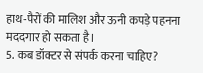हाथ-पैरों की मालिश और ऊनी कपड़े पहनना मददगार हो सकता है।
5. कब डॉक्टर से संपर्क करना चाहिए?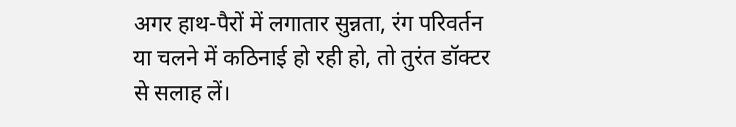अगर हाथ-पैरों में लगातार सुन्नता, रंग परिवर्तन या चलने में कठिनाई हो रही हो, तो तुरंत डॉक्टर से सलाह लें।